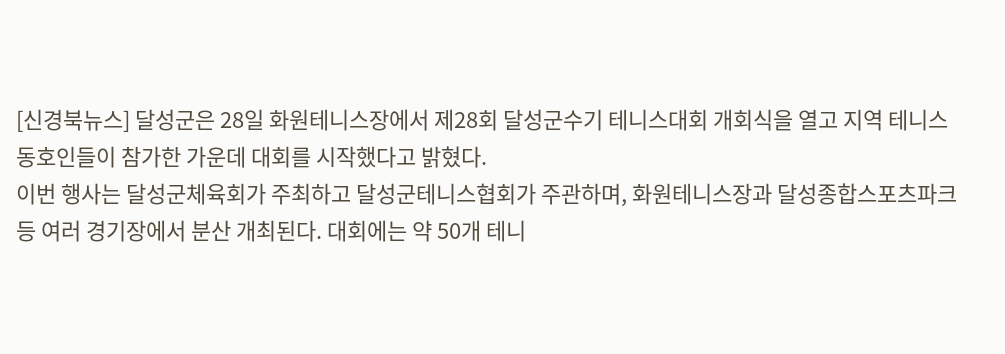[신경북뉴스] 달성군은 28일 화원테니스장에서 제28회 달성군수기 테니스대회 개회식을 열고 지역 테니스 동호인들이 참가한 가운데 대회를 시작했다고 밝혔다.
이번 행사는 달성군체육회가 주최하고 달성군테니스협회가 주관하며, 화원테니스장과 달성종합스포츠파크 등 여러 경기장에서 분산 개최된다. 대회에는 약 50개 테니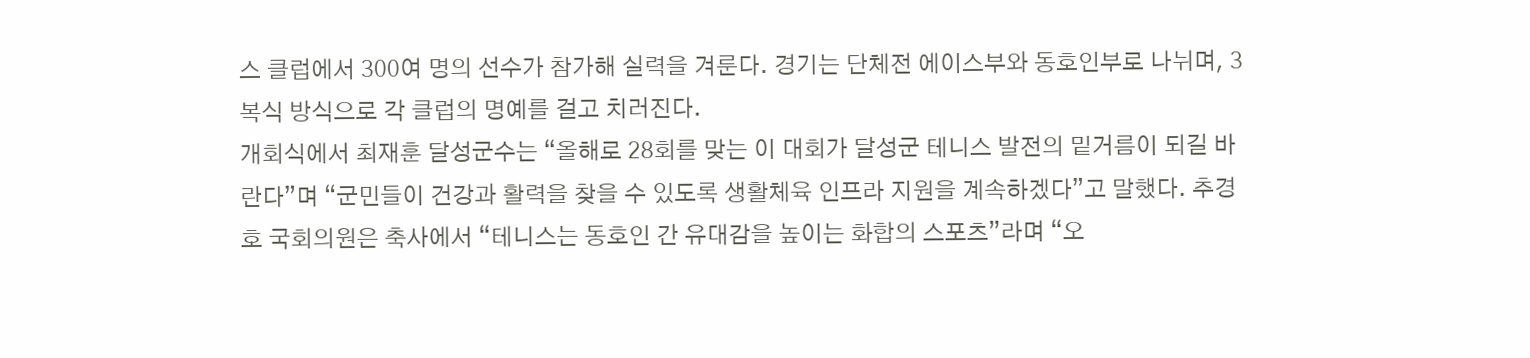스 클럽에서 300여 명의 선수가 참가해 실력을 겨룬다. 경기는 단체전 에이스부와 동호인부로 나뉘며, 3복식 방식으로 각 클럽의 명예를 걸고 치러진다.
개회식에서 최재훈 달성군수는 “올해로 28회를 맞는 이 대회가 달성군 테니스 발전의 밑거름이 되길 바란다”며 “군민들이 건강과 활력을 찾을 수 있도록 생활체육 인프라 지원을 계속하겠다”고 말했다. 추경호 국회의원은 축사에서 “테니스는 동호인 간 유대감을 높이는 화합의 스포츠”라며 “오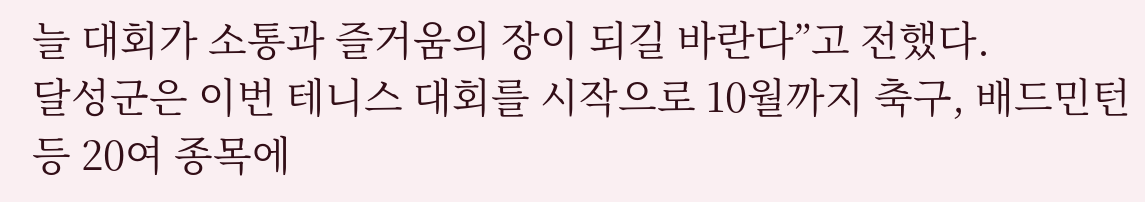늘 대회가 소통과 즐거움의 장이 되길 바란다”고 전했다.
달성군은 이번 테니스 대회를 시작으로 10월까지 축구, 배드민턴 등 20여 종목에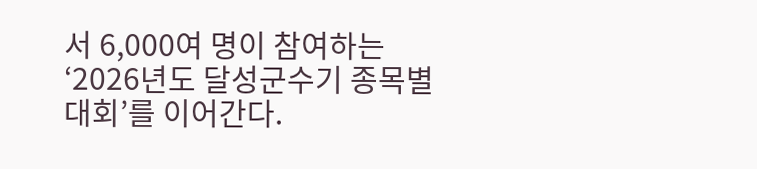서 6,000여 명이 참여하는 ‘2026년도 달성군수기 종목별 대회’를 이어간다.